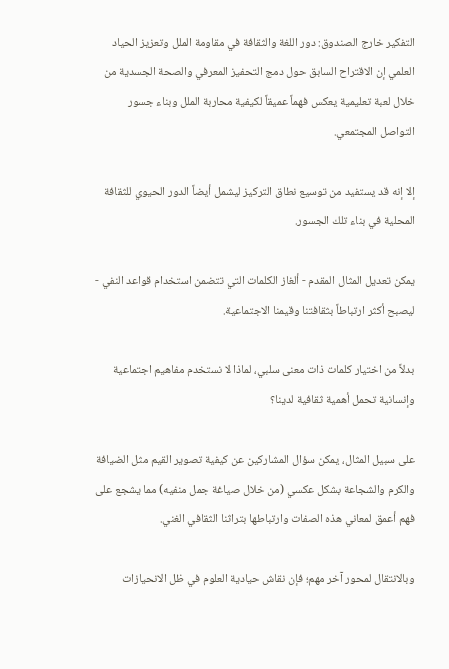التفكير خارج الصندوق: دور اللغة والثقافة في مقاومة الملل وتعزيز الحياد العلمي إن الاقتراح السابق حول دمج التحفيز المعرفي والصحة الجسدية من خلال لعبة تعليمية يعكس فهماً عميقاً لكيفية محاربة الملل وبناء جسور التواصل المجتمعي.

إلا إنه قد يستفيد من توسيع نطاق التركيز ليشمل أيضاً الدور الحيوي للثقافة المحلية في بناء تلك الجسور.

يمكن تعديل المثال المقدم - ألغاز الكلمات التي تتضمن استخدام قواعد النفي - ليصبح أكثر ارتباطاً بثقافتنا وقيمنا الاجتماعية.

بدلاً من اختيار كلمات ذات معنى سلبي، لماذا لا نستخدم مفاهيم اجتماعية وإنسانية تحمل أهمية ثقافية لدينا؟

على سبيل المثال، يمكن سؤال المشاركين عن كيفية تصوير القيم مثل الضيافة والكرم والشجاعة بشكل عكسي (من خلال صياغة جمل منفيه) مما يشجع على فهم أعمق لمعاني هذه الصفات وارتباطها بتراثنا الثقافي الغني.

وبالانتقال لمحور آخر مهم؛ فإن نقاش حيادية العلوم في ظل الانحيازات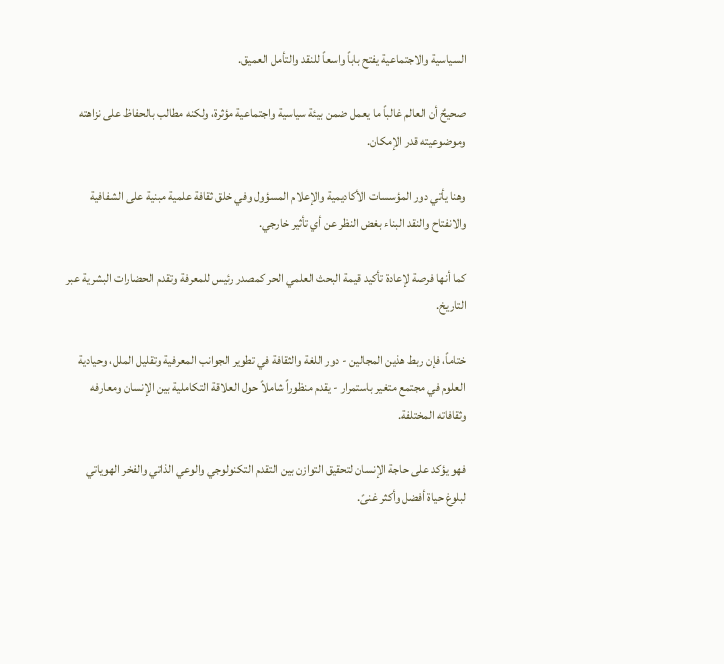السياسية والاجتماعية يفتح باباً واسعاً للنقد والتأمل العميق.

صحيحٌ أن العالم غالباً ما يعمل ضمن بيئة سياسية واجتماعية مؤثرة، ولكنه مطالب بالحفاظ على نزاهته وموضوعيته قدر الإمكان.

وهنا يأتي دور المؤسسات الأكاديمية والإعلام المسؤول وفي خلق ثقافة علمية مبنية على الشفافية والانفتاح والنقد البناء بغض النظر عن أي تأثير خارجي.

كما أنها فرصة لإعادة تأكيد قيمة البحث العلمي الحر كمصدر رئيس للمعرفة وتقدم الحضارات البشرية عبر التاريخ.

ختاماً، فإن ربط هذين المجالين - دور اللغة والثقافة في تطوير الجوانب المعرفية وتقليل الملل، وحيادية العلوم في مجتمع متغير باستمرار - يقدم منظوراً شاملاً حول العلاقة التكاملية بين الإنسان ومعارفه وثقافاته المختلفة.

فهو يؤكد على حاجة الإنسان لتحقيق التوازن بين التقدم التكنولوجي والوعي الذاتي والفخر الهوياتي لبلوغ حياة أفضل وأكثر غنىً.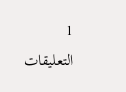1 التعليقات